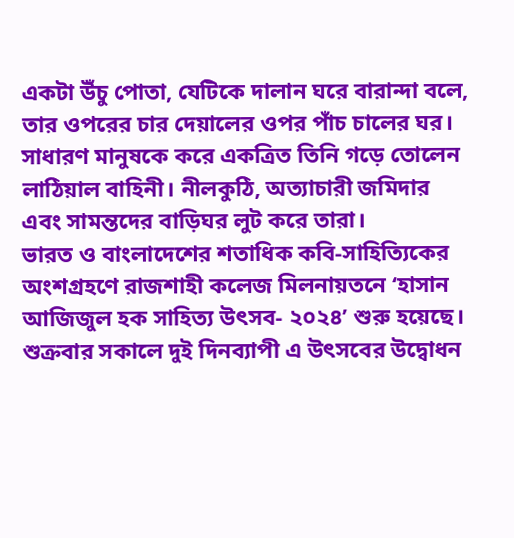একটা উঁচু পোতা, যেটিকে দালান ঘরে বারান্দা বলে, তার ওপরের চার দেয়ালের ওপর পাঁচ চালের ঘর।
সাধারণ মানুষকে করে একত্রিত তিনি গড়ে তোলেন লাঠিয়াল বাহিনী। নীলকুঠি, অত্যাচারী জমিদার এবং সামন্তদের বাড়িঘর লুট করে তারা।
ভারত ও বাংলাদেশের শতাধিক কবি-সাহিত্যিকের অংশগ্রহণে রাজশাহী কলেজ মিলনায়তনে ‘হাসান আজিজুল হক সাহিত্য উৎসব- ২০২৪’ শুরু হয়েছে। শুক্রবার সকালে দুই দিনব্যাপী এ উৎসবের উদ্বোধন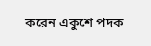করেন একুশে পদক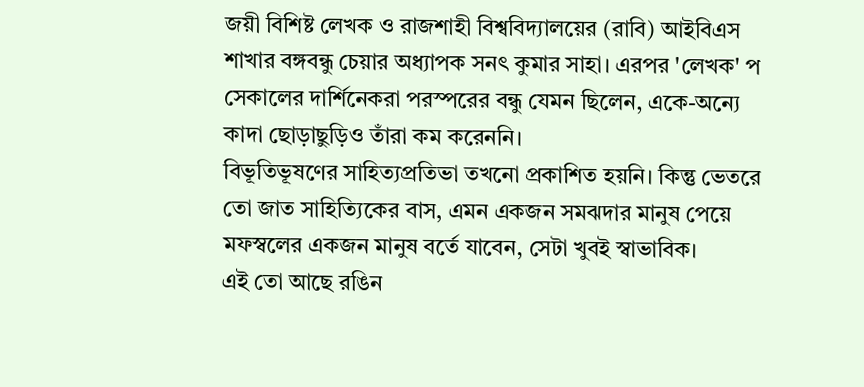জয়ী বিশিষ্ট লেখক ও রাজশাহী বিশ্ববিদ্যালয়ের (রাবি) আইবিএস শাখার বঙ্গবন্ধু চেয়ার অধ্যাপক সনৎ কুমার সাহা। এরপর 'লেখক' প
সেকালের দার্শিনেকরা পরস্পরের বন্ধু যেমন ছিলেন, একে-অন্যে কাদা ছোড়াছুড়িও তাঁরা কম করেননি।
বিভূতিভূষণের সাহিত্যপ্রতিভা তখনো প্রকাশিত হয়নি। কিন্তু ভেতরে তো জাত সাহিত্যিকের বাস, এমন একজন সমঝদার মানুষ পেয়ে মফস্বলের একজন মানুষ বর্তে যাবেন, সেটা খুবই স্বাভাবিক।
এই তো আছে রঙিন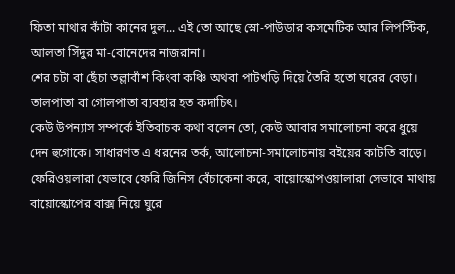ফিতা মাথার কাঁটা কানের দুল... এই তো আছে স্নো-পাউডার কসমেটিক আর লিপস্টিক, আলতা সিঁদুর মা-বোনেদের নাজরানা।
শের চটা বা ছেঁচা তল্লাবাঁশ কিংবা কঞ্চি অথবা পাটখড়ি দিয়ে তৈরি হতো ঘরের বেড়া। তালপাতা বা গোলপাতা ব্যবহার হত কদাচিৎ।
কেউ উপন্যাস সম্পর্কে ইতিবাচক কথা বলেন তো, কেউ আবার সমালোচনা করে ধুয়ে দেন হুগোকে। সাধারণত এ ধরনের তর্ক, আলোচনা-সমালোচনায় বইয়ের কাটতি বাড়ে।
ফেরিওয়লারা যেভাবে ফেরি জিনিস বেঁচাকেনা করে, বায়োস্কোপওয়ালারা সেভাবে মাথায় বায়োস্কোপের বাক্স নিয়ে ঘুরে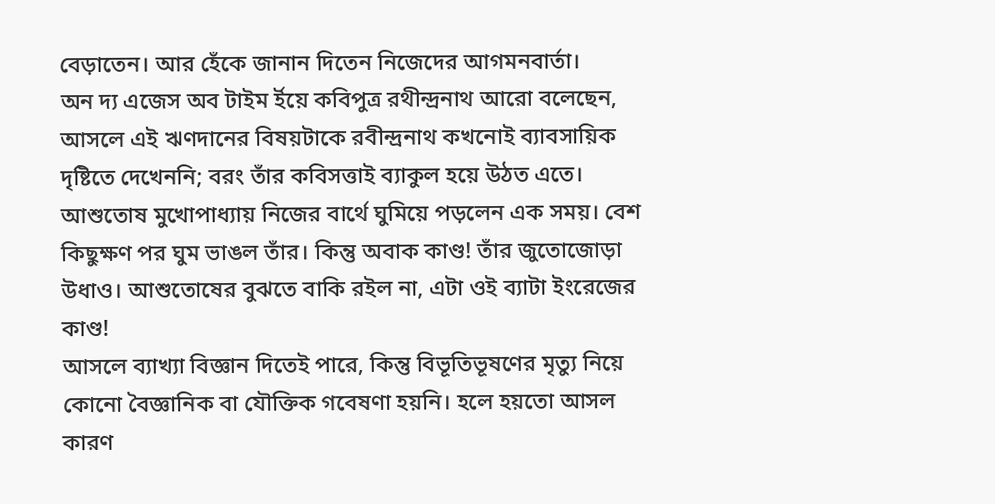বেড়াতেন। আর হেঁকে জানান দিতেন নিজেদের আগমনবার্তা।
অন দ্য এজেস অব টাইম র্ইয়ে কবিপুত্র রথীন্দ্রনাথ আরো বলেছেন, আসলে এই ঋণদানের বিষয়টাকে রবীন্দ্রনাথ কখনোই ব্যাবসায়িক দৃষ্টিতে দেখেননি; বরং তাঁর কবিসত্তাই ব্যাকুল হয়ে উঠত এতে।
আশুতোষ মুখোপাধ্যায় নিজের বার্থে ঘুমিয়ে পড়লেন এক সময়। বেশ কিছুক্ষণ পর ঘুম ভাঙল তাঁর। কিন্তু অবাক কাণ্ড! তাঁর জুতোজোড়া উধাও। আশুতোষের বুঝতে বাকি রইল না, এটা ওই ব্যাটা ইংরেজের কাণ্ড!
আসলে ব্যাখ্যা বিজ্ঞান দিতেই পারে, কিন্তু বিভূতিভূষণের মৃত্যু নিয়ে কোনো বৈজ্ঞানিক বা যৌক্তিক গবেষণা হয়নি। হলে হয়তো আসল কারণ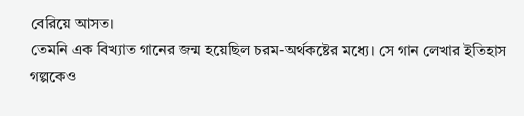বেরিয়ে আসত।
তেমনি এক বিখ্যাত গানের জন্ম হয়েছিল চরম-অর্থকষ্টের মধ্যে। সে গান লেখার ইতিহাস গল্পকেও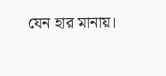যেন হার মানায়।